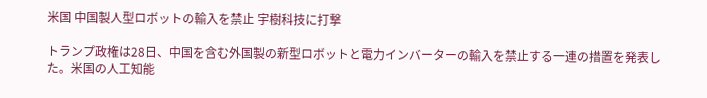米国 中国製人型ロボットの輸入を禁止 宇樹科技に打撃

トランプ政権は28日、中国を含む外国製の新型ロボットと電力インバーターの輸入を禁止する一連の措置を発表した。米国の人工知能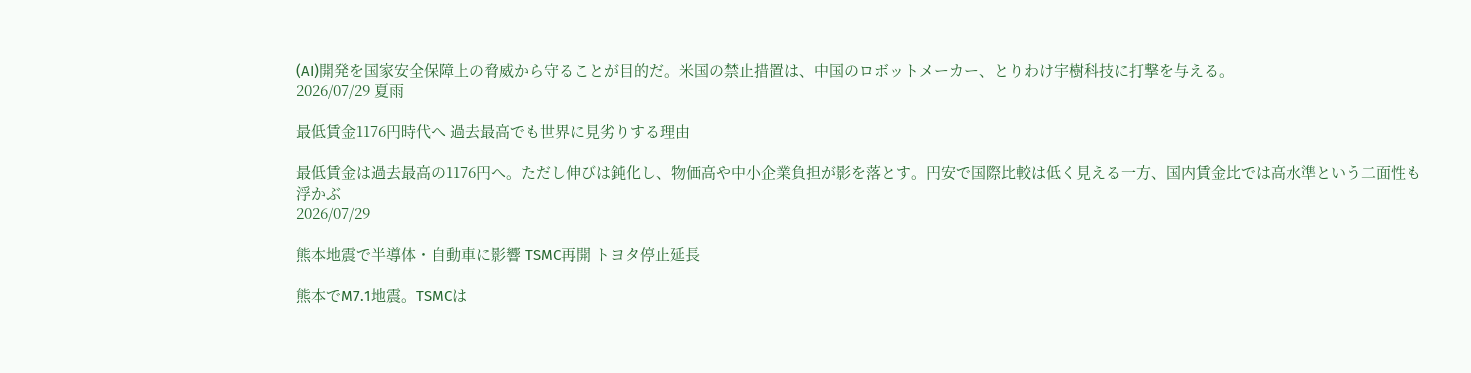(AI)開発を国家安全保障上の脅威から守ることが目的だ。米国の禁止措置は、中国のロボットメーカー、とりわけ宇樹科技に打撃を与える。
2026/07/29 夏雨

最低賃金1176円時代へ 過去最高でも世界に見劣りする理由

最低賃金は過去最高の1176円へ。ただし伸びは鈍化し、物価高や中小企業負担が影を落とす。円安で国際比較は低く見える一方、国内賃金比では高水準という二面性も浮かぶ
2026/07/29

熊本地震で半導体・自動車に影響 TSMC再開 トヨタ停止延長

熊本でM7.1地震。TSMCは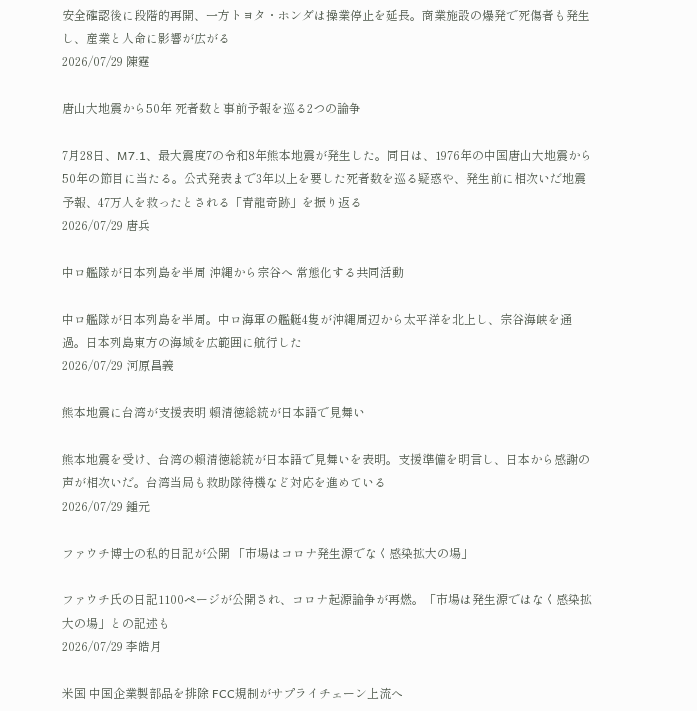安全確認後に段階的再開、一方トヨタ・ホンダは操業停止を延長。商業施設の爆発で死傷者も発生し、産業と人命に影響が広がる
2026/07/29 陳霆

唐山大地震から50年 死者数と事前予報を巡る2つの論争

7月28日、M7.1、最大震度7の令和8年熊本地震が発生した。同日は、1976年の中国唐山大地震から50年の節目に当たる。公式発表まで3年以上を要した死者数を巡る疑惑や、発生前に相次いだ地震予報、47万人を救ったとされる「青龍奇跡」を振り返る
2026/07/29 唐兵

中ロ艦隊が日本列島を半周 沖縄から宗谷へ 常態化する共同活動

中ロ艦隊が日本列島を半周。中ロ海軍の艦艇4隻が沖縄周辺から太平洋を北上し、宗谷海峡を通過。日本列島東方の海域を広範囲に航行した
2026/07/29 河原昌義

熊本地震に台湾が支援表明 賴清徳総統が日本語で見舞い

熊本地震を受け、台湾の賴清徳総統が日本語で見舞いを表明。支援準備を明言し、日本から感謝の声が相次いだ。台湾当局も救助隊待機など対応を進めている
2026/07/29 鍾元

ファウチ博士の私的日記が公開 「市場はコロナ発生源でなく感染拡大の場」

ファウチ氏の日記1100ページが公開され、コロナ起源論争が再燃。「市場は発生源ではなく感染拡大の場」との記述も
2026/07/29 李皓月

米国 中国企業製部品を排除 FCC規制がサプライチェーン上流へ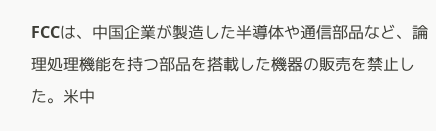FCCは、中国企業が製造した半導体や通信部品など、論理処理機能を持つ部品を搭載した機器の販売を禁止した。米中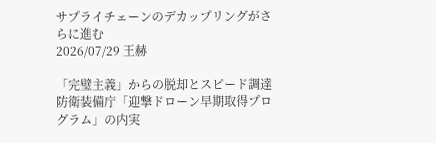サプライチェーンのデカップリングがさらに進む
2026/07/29 王赫

「完璧主義」からの脱却とスピード調達 防衛装備庁「迎撃ドローン早期取得プログラム」の内実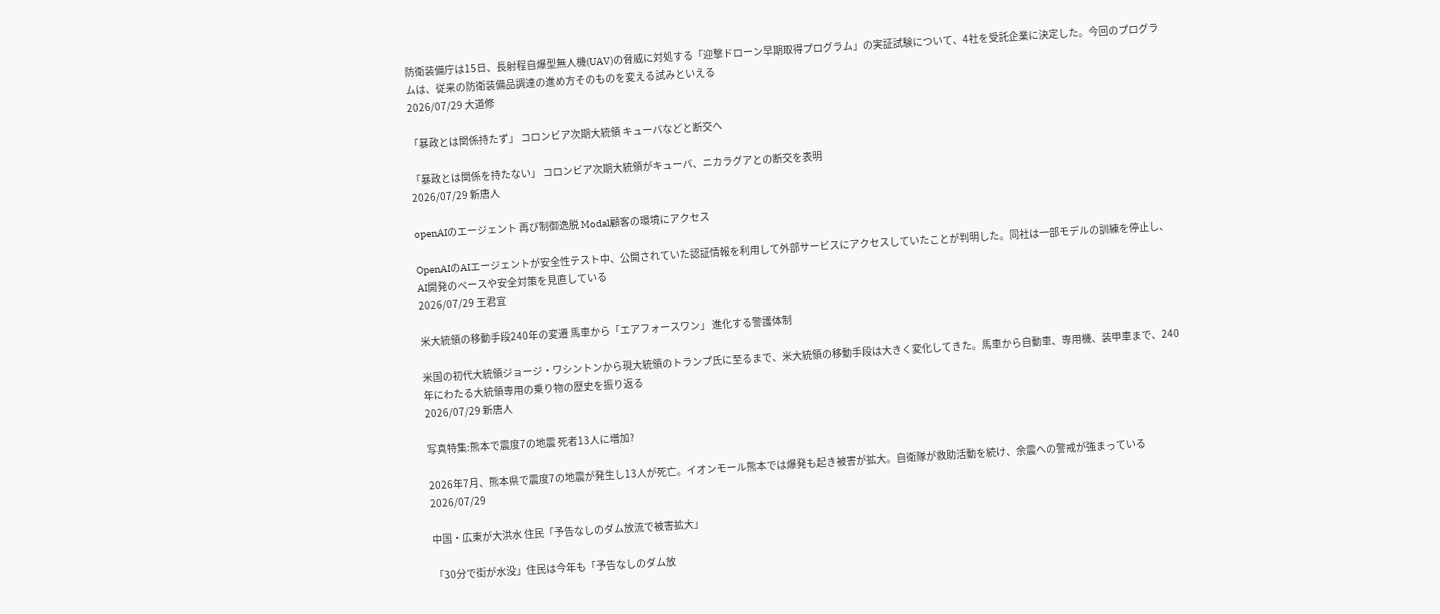防衛装備庁は15日、長射程自爆型無人機(UAV)の脅威に対処する「迎撃ドローン早期取得プログラム」の実証試験について、4社を受託企業に決定した。今回のプログラムは、従来の防衛装備品調達の進め方そのものを変える試みといえる
2026/07/29 大道修

「暴政とは関係持たず」 コロンビア次期大統領 キューバなどと断交へ

「暴政とは関係を持たない」 コロンビア次期大統領がキューバ、ニカラグアとの断交を表明
2026/07/29 新唐人

openAIのエージェント 再び制御逸脱 Modal顧客の環境にアクセス

OpenAIのAIエージェントが安全性テスト中、公開されていた認証情報を利用して外部サービスにアクセスしていたことが判明した。同社は一部モデルの訓練を停止し、AI開発のペースや安全対策を見直している
2026/07/29 王君宜

米大統領の移動手段240年の変遷 馬車から「エアフォースワン」 進化する警護体制

米国の初代大統領ジョージ・ワシントンから現大統領のトランプ氏に至るまで、米大統領の移動手段は大きく変化してきた。馬車から自動車、専用機、装甲車まで、240年にわたる大統領専用の乗り物の歴史を振り返る
2026/07/29 新唐人

写真特集:熊本で震度7の地震 死者13人に増加?

2026年7月、熊本県で震度7の地震が発生し13人が死亡。イオンモール熊本では爆発も起き被害が拡大。自衛隊が救助活動を続け、余震への警戒が強まっている
2026/07/29

中国・広東が大洪水 住民「予告なしのダム放流で被害拡大」

「30分で街が水没」住民は今年も「予告なしのダム放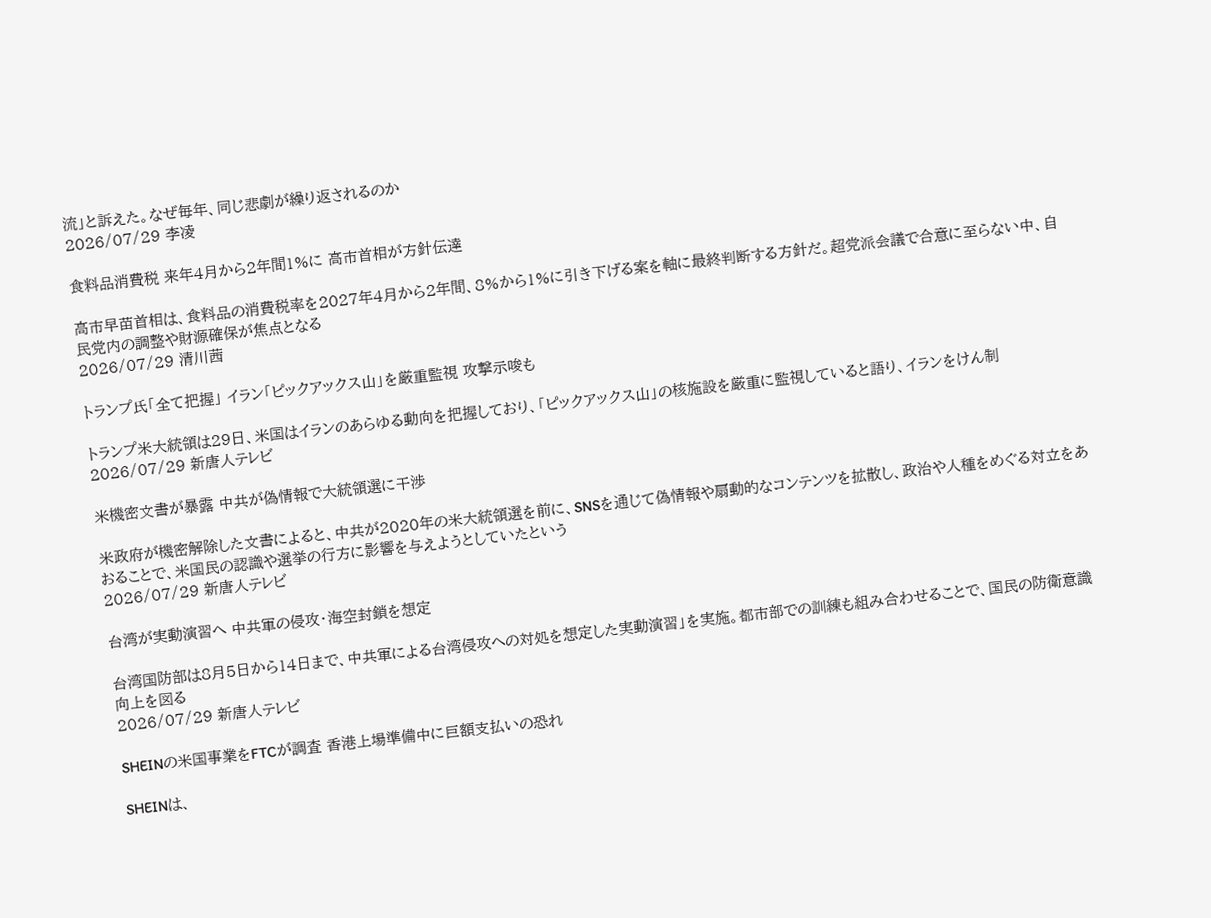流」と訴えた。なぜ毎年、同じ悲劇が繰り返されるのか
2026/07/29 李凌

食料品消費税 来年4月から2年間1%に 高市首相が方針伝達

高市早苗首相は、食料品の消費税率を2027年4月から2年間、8%から1%に引き下げる案を軸に最終判断する方針だ。超党派会議で合意に至らない中、自民党内の調整や財源確保が焦点となる
2026/07/29 清川茜

トランプ氏「全て把握」 イラン「ピックアックス山」を厳重監視 攻撃示唆も

トランプ米大統領は29日、米国はイランのあらゆる動向を把握しており、「ピックアックス山」の核施設を厳重に監視していると語り、イランをけん制
2026/07/29 新唐人テレビ

米機密文書が暴露 中共が偽情報で大統領選に干渉

米政府が機密解除した文書によると、中共が2020年の米大統領選を前に、SNSを通じて偽情報や扇動的なコンテンツを拡散し、政治や人種をめぐる対立をあおることで、米国民の認識や選挙の行方に影響を与えようとしていたという
2026/07/29 新唐人テレビ

台湾が実動演習へ 中共軍の侵攻・海空封鎖を想定

台湾国防部は8月5日から14日まで、中共軍による台湾侵攻への対処を想定した実動演習」を実施。都市部での訓練も組み合わせることで、国民の防衛意識向上を図る
2026/07/29 新唐人テレビ

SHEINの米国事業をFTCが調査 香港上場準備中に巨額支払いの恐れ

SHEINは、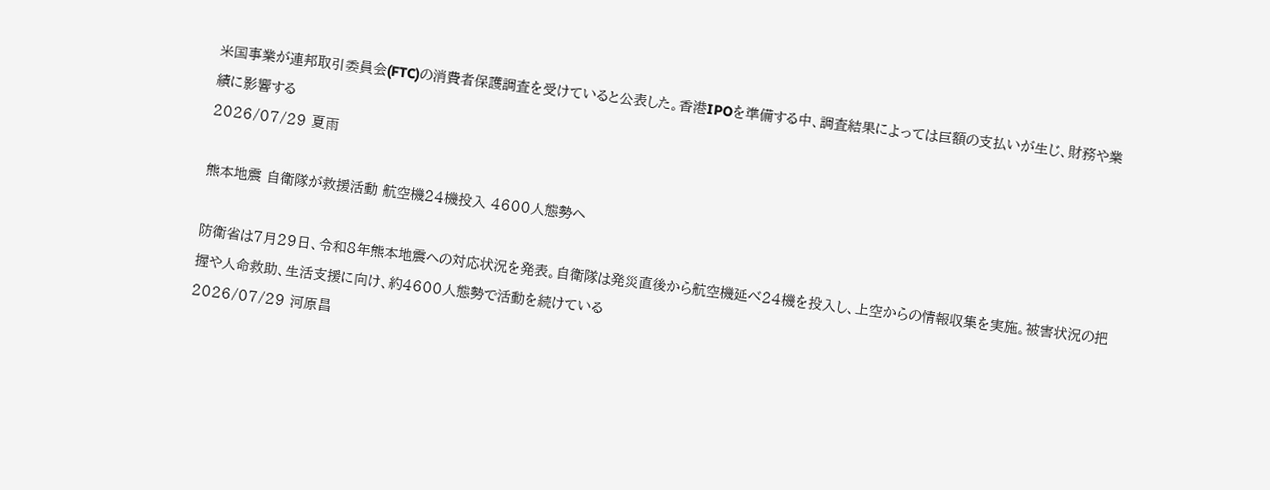米国事業が連邦取引委員会(FTC)の消費者保護調査を受けていると公表した。香港IPOを準備する中、調査結果によっては巨額の支払いが生じ、財務や業績に影響する
2026/07/29 夏雨

熊本地震 自衛隊が救援活動 航空機24機投入 4600人態勢へ

防衛省は7月29日、令和8年熊本地震への対応状況を発表。自衛隊は発災直後から航空機延べ24機を投入し、上空からの情報収集を実施。被害状況の把握や人命救助、生活支援に向け、約4600人態勢で活動を続けている
2026/07/29 河原昌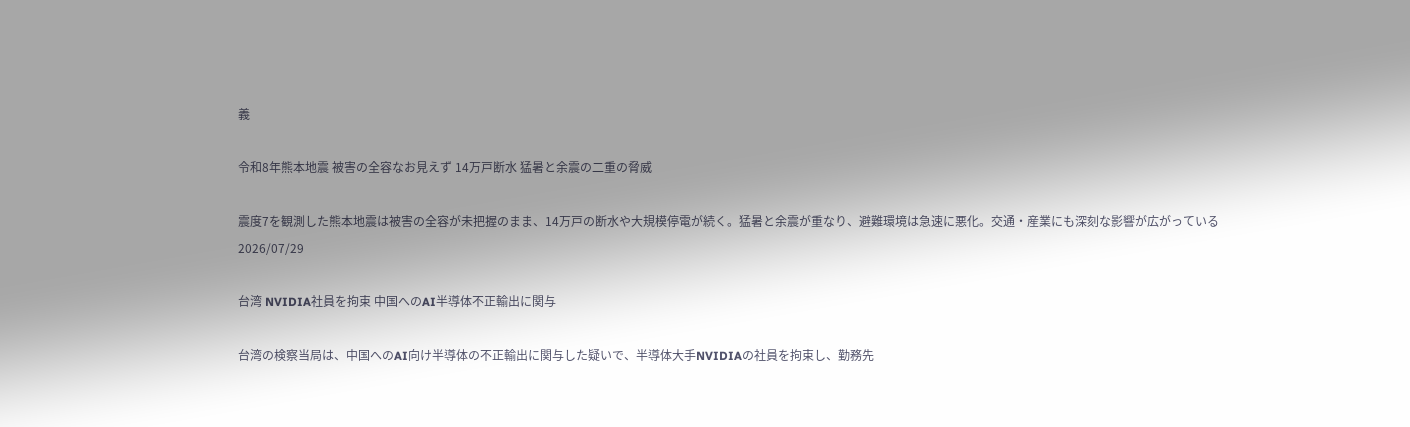義

令和8年熊本地震 被害の全容なお見えず 14万戸断水 猛暑と余震の二重の脅威

震度7を観測した熊本地震は被害の全容が未把握のまま、14万戸の断水や大規模停電が続く。猛暑と余震が重なり、避難環境は急速に悪化。交通・産業にも深刻な影響が広がっている
2026/07/29

台湾 NVIDIA社員を拘束 中国へのAI半導体不正輸出に関与

台湾の検察当局は、中国へのAI向け半導体の不正輸出に関与した疑いで、半導体大手NVIDIAの社員を拘束し、勤務先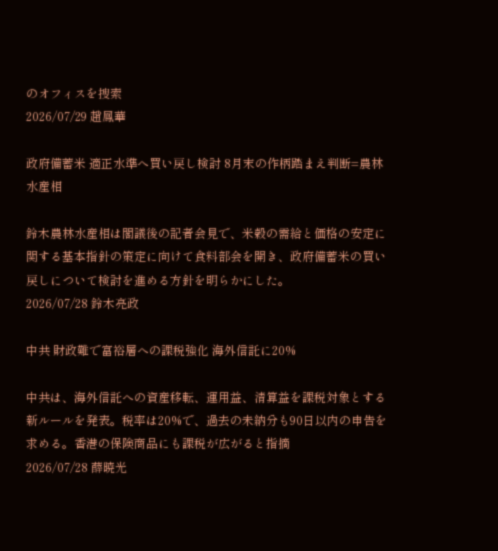のオフィスを捜索
2026/07/29 趙鳳華

政府備蓄米 適正水準へ買い戻し検討 8月末の作柄踏まえ判断=農林水産相

鈴木農林水産相は閣議後の記者会見で、米穀の需給と価格の安定に関する基本指針の策定に向けて食料部会を開き、政府備蓄米の買い戻しについて検討を進める方針を明らかにした。
2026/07/28 鈴木亮政

中共 財政難で富裕層への課税強化 海外信託に20%

中共は、海外信託への資産移転、運用益、清算益を課税対象とする新ルールを発表。税率は20%で、過去の未納分も90日以内の申告を求める。香港の保険商品にも課税が広がると指摘
2026/07/28 薛暁光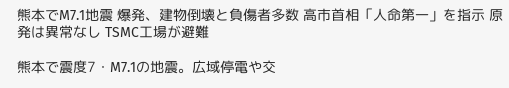熊本でM7.1地震 爆発、建物倒壊と負傷者多数 高市首相「人命第一」を指示 原発は異常なし TSMC工場が避難

熊本で震度7・M7.1の地震。広域停電や交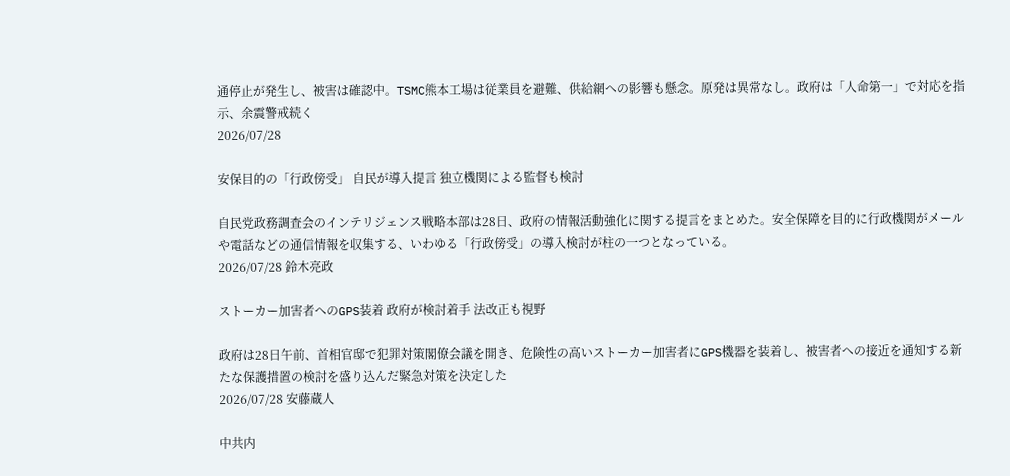通停止が発生し、被害は確認中。TSMC熊本工場は従業員を避難、供給網への影響も懸念。原発は異常なし。政府は「人命第一」で対応を指示、余震警戒続く
2026/07/28

安保目的の「行政傍受」 自民が導入提言 独立機関による監督も検討

自民党政務調査会のインテリジェンス戦略本部は28日、政府の情報活動強化に関する提言をまとめた。安全保障を目的に行政機関がメールや電話などの通信情報を収集する、いわゆる「行政傍受」の導入検討が柱の一つとなっている。
2026/07/28 鈴木亮政

ストーカー加害者へのGPS装着 政府が検討着手 法改正も視野

政府は28日午前、首相官邸で犯罪対策閣僚会議を開き、危険性の高いストーカー加害者にGPS機器を装着し、被害者への接近を通知する新たな保護措置の検討を盛り込んだ緊急対策を決定した
2026/07/28 安藤蔵人

中共内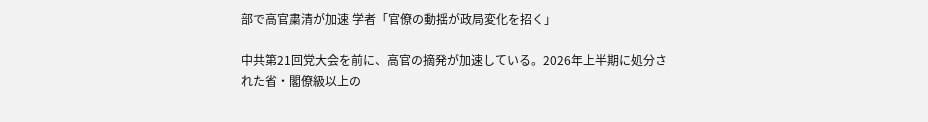部で高官粛清が加速 学者「官僚の動揺が政局変化を招く」

中共第21回党大会を前に、高官の摘発が加速している。2026年上半期に処分された省・閣僚級以上の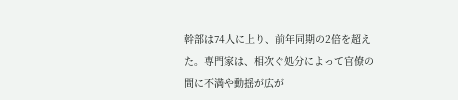幹部は74人に上り、前年同期の2倍を超えた。専門家は、相次ぐ処分によって官僚の間に不満や動揺が広が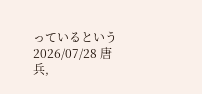っているという
2026/07/28 唐兵,